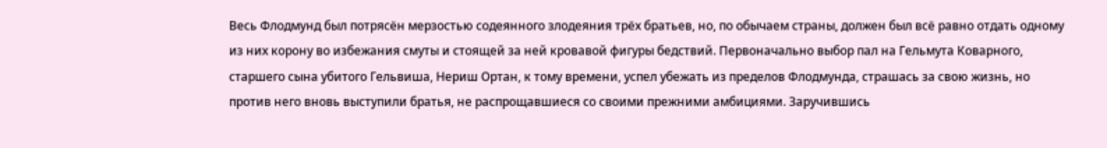Весь Флодмунд был потрясён мерзостью содеянного злодеяния трёх братьев, но, по обычаем страны, должен был всё равно отдать одному из них корону во избежания смуты и стоящей за ней кровавой фигуры бедствий. Первоначально выбор пал на Гельмута Коварного, старшего сына убитого Гельвиша, Нериш Ортан, к тому времени, успел убежать из пределов Флодмунда, страшась за свою жизнь, но против него вновь выступили братья, не распрощавшиеся со своими прежними амбициями. Заручившись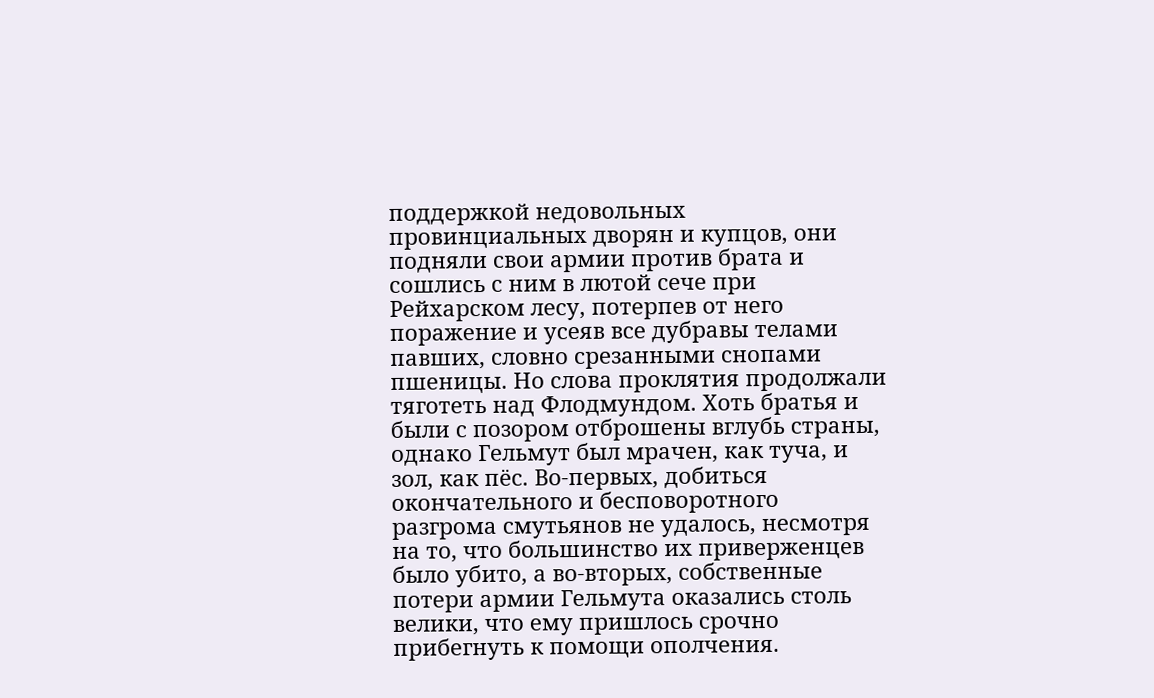поддержкой недовольных провинциальных дворян и купцов, они подняли свои армии против брата и сошлись с ним в лютой сече при Рейхарском лесу, потерпев от него поражение и усеяв все дубравы телами павших, словно срезанными снопами пшеницы. Но слова проклятия продолжали тяготеть над Флодмундом. Хоть братья и были с позором отброшены вглубь страны, однако Гельмут был мрачен, как туча, и зол, как пёс. Во-первых, добиться окончательного и бесповоротного разгрома смутьянов не удалось, несмотря на то, что большинство их приверженцев было убито, а во-вторых, собственные потери армии Гельмута оказались столь велики, что ему пришлось срочно прибегнуть к помощи ополчения.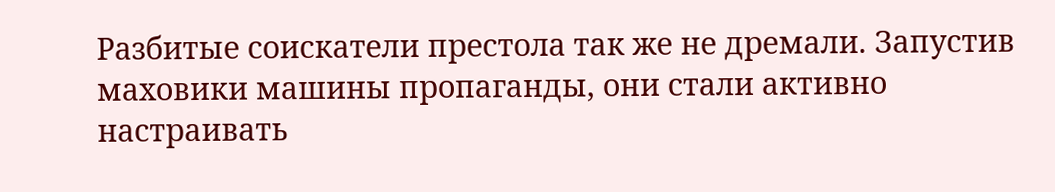Разбитые соискатели престола так же не дремали. Запустив маховики машины пропаганды, они стали активно настраивать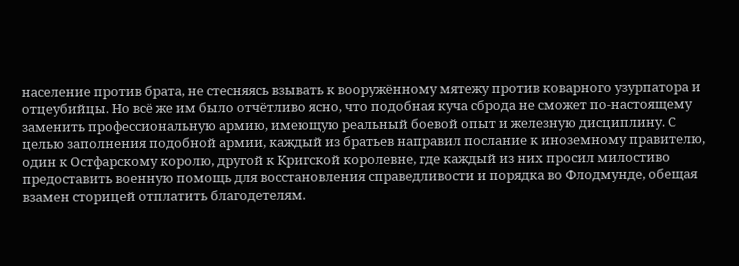население против брата, не стесняясь взывать к вооружённому мятежу против коварного узурпатора и отцеубийцы. Но всё же им было отчётливо ясно, что подобная куча сброда не сможет по-настоящему заменить профессиональную армию, имеющую реальный боевой опыт и железную дисциплину. С целью заполнения подобной армии, каждый из братьев направил послание к иноземному правителю, один к Остфарскому королю, другой к Кригской королевне, где каждый из них просил милостиво предоставить военную помощь для восстановления справедливости и порядка во Флодмунде, обещая взамен сторицей отплатить благодетелям.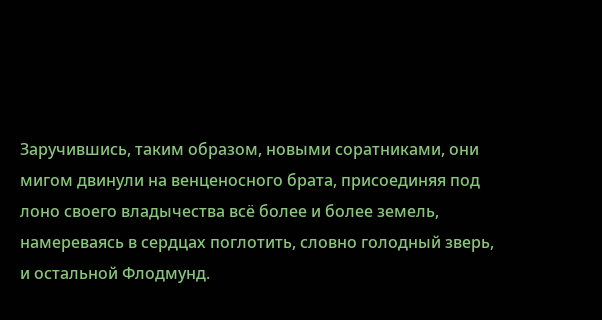Заручившись, таким образом, новыми соратниками, они мигом двинули на венценосного брата, присоединяя под лоно своего владычества всё более и более земель, намереваясь в сердцах поглотить, словно голодный зверь, и остальной Флодмунд.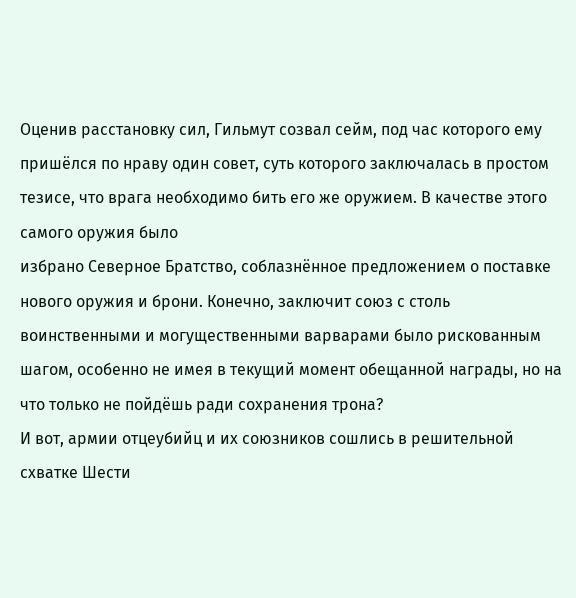Оценив расстановку сил, Гильмут созвал сейм, под час которого ему пришёлся по нраву один совет, суть которого заключалась в простом тезисе, что врага необходимо бить его же оружием. В качестве этого самого оружия было
избрано Северное Братство, соблазнённое предложением о поставке нового оружия и брони. Конечно, заключит союз с столь воинственными и могущественными варварами было рискованным шагом, особенно не имея в текущий момент обещанной награды, но на что только не пойдёшь ради сохранения трона?
И вот, армии отцеубийц и их союзников сошлись в решительной схватке Шести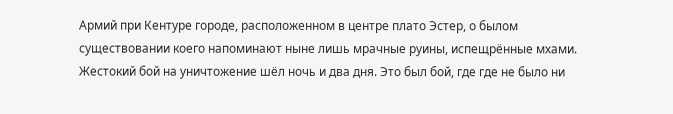Армий при Кентуре городе, расположенном в центре плато Эстер, о былом существовании коего напоминают ныне лишь мрачные руины, испещрённые мхами. Жестокий бой на уничтожение шёл ночь и два дня. Это был бой, где где не было ни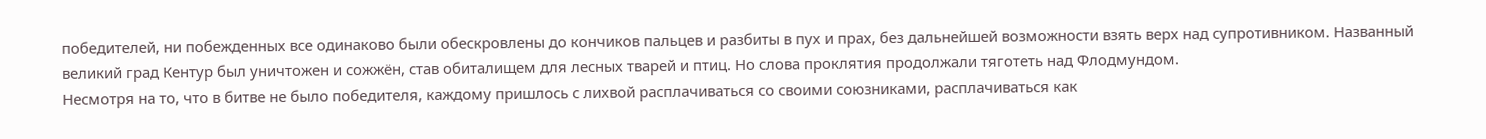победителей, ни побежденных все одинаково были обескровлены до кончиков пальцев и разбиты в пух и прах, без дальнейшей возможности взять верх над супротивником. Названный великий град Кентур был уничтожен и сожжён, став обиталищем для лесных тварей и птиц. Но слова проклятия продолжали тяготеть над Флодмундом.
Несмотря на то, что в битве не было победителя, каждому пришлось с лихвой расплачиваться со своими союзниками, расплачиваться как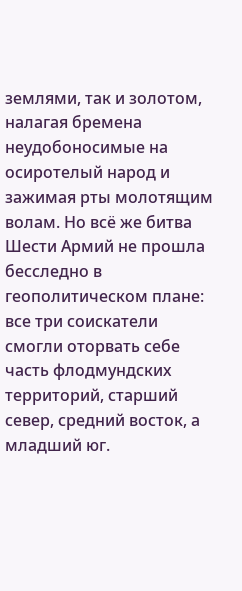землями, так и золотом, налагая бремена неудобоносимые на осиротелый народ и зажимая рты молотящим волам. Но всё же битва Шести Армий не прошла бесследно в геополитическом плане: все три соискатели смогли оторвать себе часть флодмундских территорий, старший север, средний восток, а младший юг.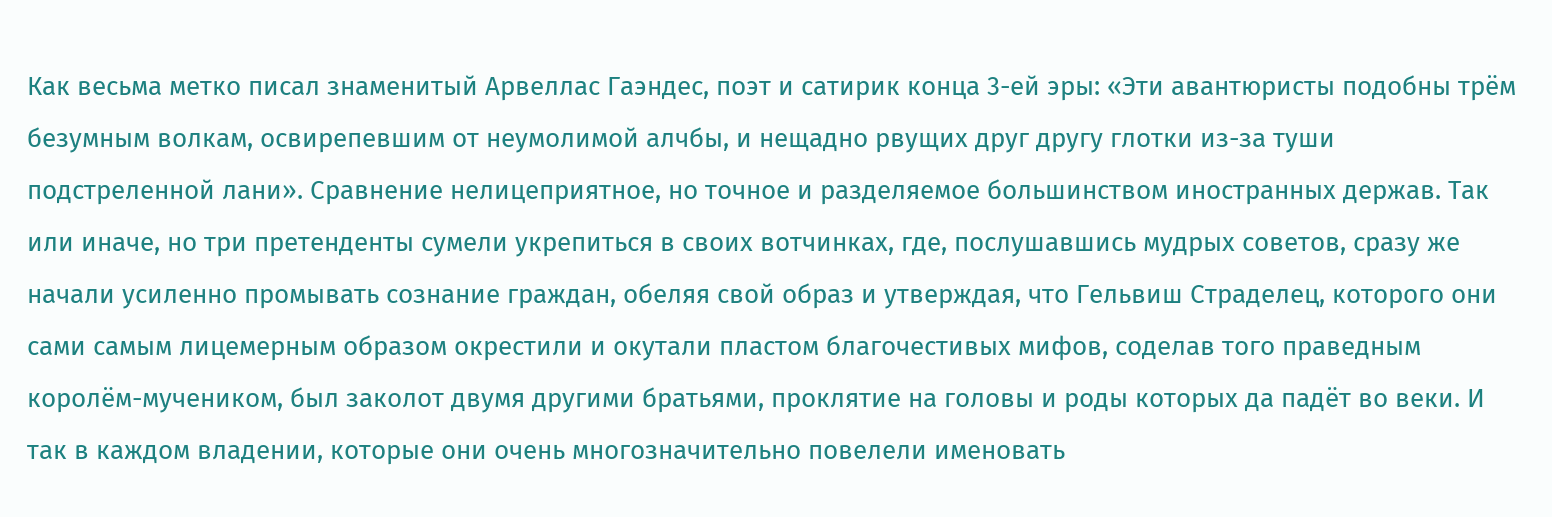Как весьма метко писал знаменитый Арвеллас Гаэндес, поэт и сатирик конца 3-ей эры: «Эти авантюристы подобны трём безумным волкам, освирепевшим от неумолимой алчбы, и нещадно рвущих друг другу глотки из-за туши подстреленной лани». Сравнение нелицеприятное, но точное и разделяемое большинством иностранных держав. Так или иначе, но три претенденты сумели укрепиться в своих вотчинках, где, послушавшись мудрых советов, сразу же начали усиленно промывать сознание граждан, обеляя свой образ и утверждая, что Гельвиш Страделец, которого они сами самым лицемерным образом окрестили и окутали пластом благочестивых мифов, соделав того праведным королём-мучеником, был заколот двумя другими братьями, проклятие на головы и роды которых да падёт во веки. И так в каждом владении, которые они очень многозначительно повелели именовать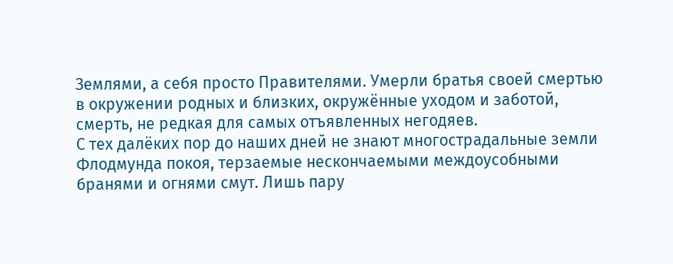Землями, а себя просто Правителями. Умерли братья своей смертью в окружении родных и близких, окружённые уходом и заботой, смерть, не редкая для самых отъявленных негодяев.
С тех далёких пор до наших дней не знают многострадальные земли Флодмунда покоя, терзаемые нескончаемыми междоусобными бранями и огнями смут. Лишь пару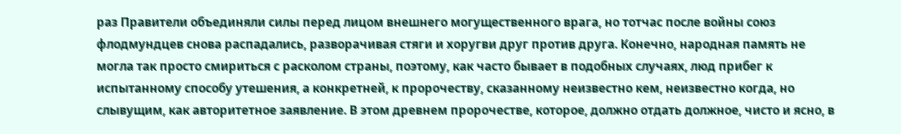раз Правители объединяли силы перед лицом внешнего могущественного врага, но тотчас после войны союз флодмундцев снова распадались, разворачивая стяги и хоругви друг против друга. Конечно, народная память не могла так просто смириться с расколом страны, поэтому, как часто бывает в подобных случаях, люд прибег к испытанному способу утешения, а конкретней, к пророчеству, сказанному неизвестно кем, неизвестно когда, но слывущим, как авторитетное заявление. В этом древнем пророчестве, которое, должно отдать должное, чисто и ясно, в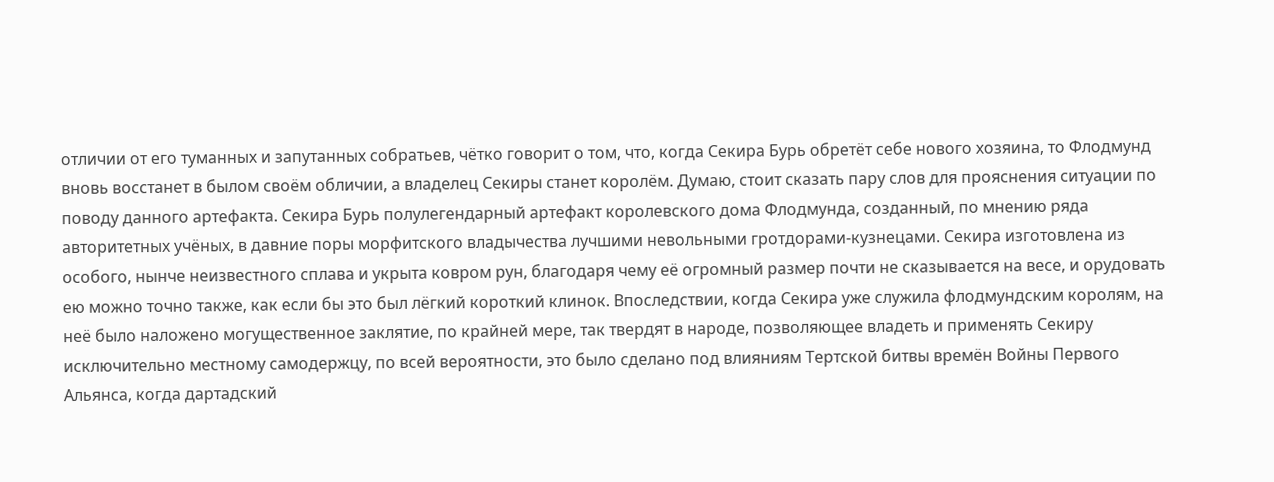отличии от его туманных и запутанных собратьев, чётко говорит о том, что, когда Секира Бурь обретёт себе нового хозяина, то Флодмунд вновь восстанет в былом своём обличии, а владелец Секиры станет королём. Думаю, стоит сказать пару слов для прояснения ситуации по поводу данного артефакта. Секира Бурь полулегендарный артефакт королевского дома Флодмунда, созданный, по мнению ряда авторитетных учёных, в давние поры морфитского владычества лучшими невольными гротдорами-кузнецами. Секира изготовлена из особого, нынче неизвестного сплава и укрыта ковром рун, благодаря чему её огромный размер почти не сказывается на весе, и орудовать ею можно точно также, как если бы это был лёгкий короткий клинок. Впоследствии, когда Секира уже служила флодмундским королям, на неё было наложено могущественное заклятие, по крайней мере, так твердят в народе, позволяющее владеть и применять Секиру исключительно местному самодержцу, по всей вероятности, это было сделано под влияниям Тертской битвы времён Войны Первого Альянса, когда дартадский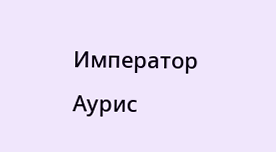Император Аурис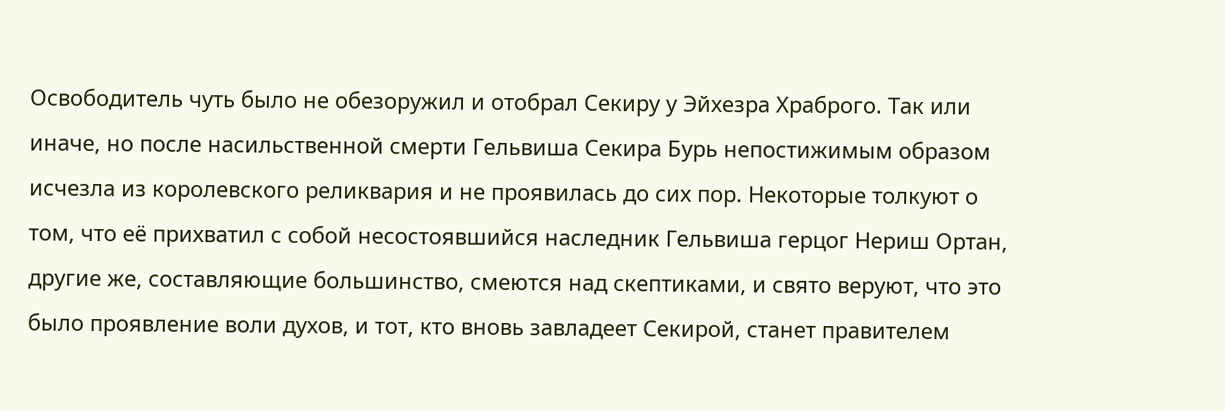Освободитель чуть было не обезоружил и отобрал Секиру у Эйхезра Храброго. Так или иначе, но после насильственной смерти Гельвиша Секира Бурь непостижимым образом исчезла из королевского реликвария и не проявилась до сих пор. Некоторые толкуют о том, что её прихватил с собой несостоявшийся наследник Гельвиша герцог Нериш Ортан, другие же, составляющие большинство, смеются над скептиками, и свято веруют, что это было проявление воли духов, и тот, кто вновь завладеет Секирой, станет правителем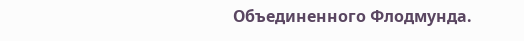Объединенного Флодмунда.